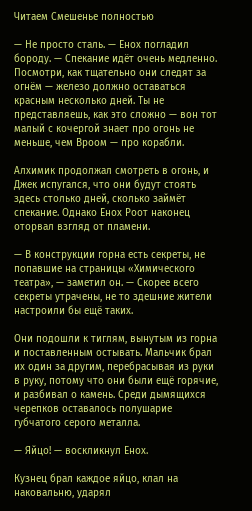Читаем Смешенье полностью

— Не просто сталь. — Енох погладил бороду. — Спекание идёт очень медленно. Посмотри, как тщательно они следят за огнём — железо должно оставаться красным несколько дней. Ты не представляешь, как это сложно — вон тот малый с кочергой знает про огонь не меньше, чем Вроом — про корабли.

Алхимик продолжал смотреть в огонь, и Джек испугался, что они будут стоять здесь столько дней, сколько займёт спекание. Однако Енох Роот наконец оторвал взгляд от пламени.

— В конструкции горна есть секреты, не попавшие на страницы «Химического театра», — заметил он. — Скорее всего секреты утрачены, не то здешние жители настроили бы ещё таких.

Они подошли к тиглям, вынутым из горна и поставленным остывать. Мальчик брал их один за другим, перебрасывая из руки в руку, потому что они были ещё горячие, и разбивал о камень. Среди дымящихся черепков оставалось полушарие губчатого серого металла.

— Яйцо! — воскликнул Енох.

Кузнец брал каждое яйцо, клал на наковальню, ударял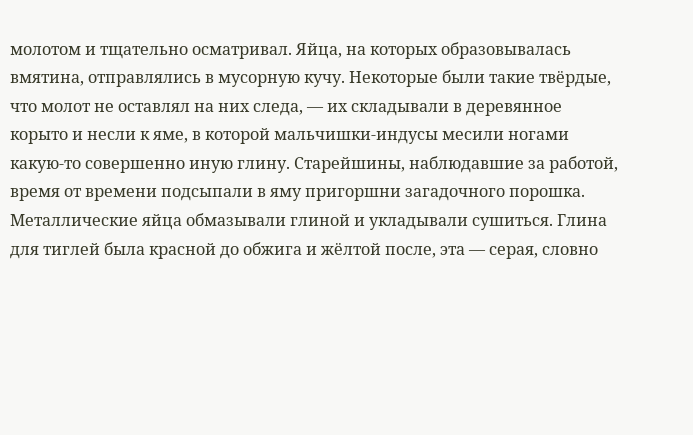молотом и тщательно осматривал. Яйца, на которых образовывалась вмятина, отправлялись в мусорную кучу. Некоторые были такие твёрдые, что молот не оставлял на них следа, — их складывали в деревянное корыто и несли к яме, в которой мальчишки-индусы месили ногами какую-то совершенно иную глину. Старейшины, наблюдавшие за работой, время от времени подсыпали в яму пригоршни загадочного порошка. Металлические яйца обмазывали глиной и укладывали сушиться. Глина для тиглей была красной до обжига и жёлтой после, эта — серая, словно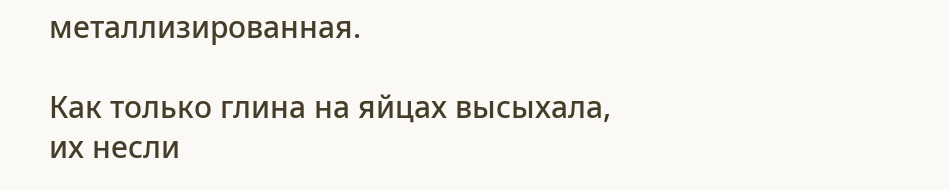металлизированная.

Как только глина на яйцах высыхала, их несли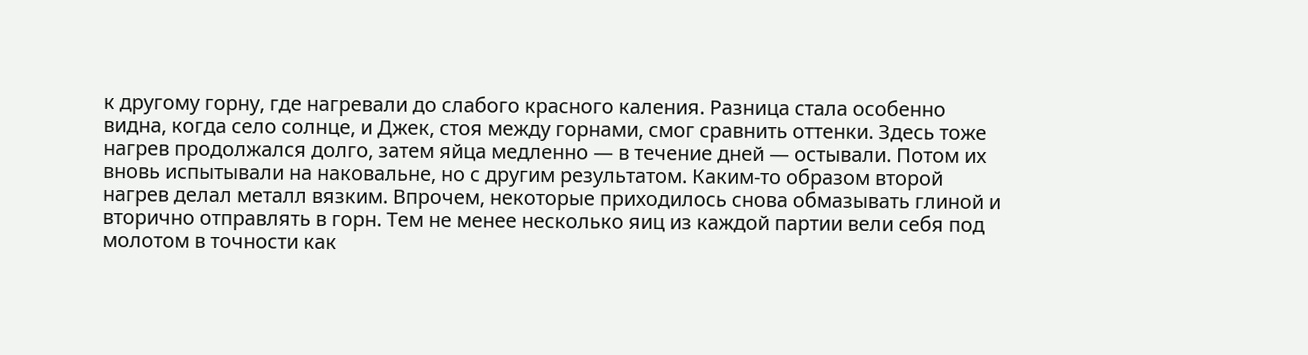к другому горну, где нагревали до слабого красного каления. Разница стала особенно видна, когда село солнце, и Джек, стоя между горнами, смог сравнить оттенки. Здесь тоже нагрев продолжался долго, затем яйца медленно — в течение дней — остывали. Потом их вновь испытывали на наковальне, но с другим результатом. Каким-то образом второй нагрев делал металл вязким. Впрочем, некоторые приходилось снова обмазывать глиной и вторично отправлять в горн. Тем не менее несколько яиц из каждой партии вели себя под молотом в точности как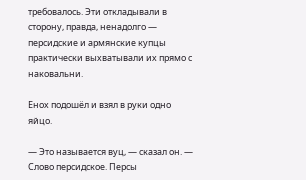требовалось. Эти откладывали в сторону, правда, ненадолго — персидские и армянские купцы практически выхватывали их прямо с наковальни.

Енох подошёл и взял в руки одно яйцо.

— Это называется вуц, — сказал он. — Слово персидское. Персы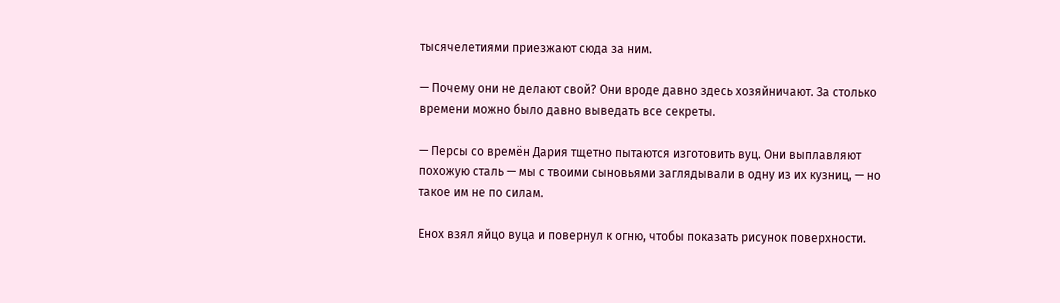тысячелетиями приезжают сюда за ним.

— Почему они не делают свой? Они вроде давно здесь хозяйничают. За столько времени можно было давно выведать все секреты.

— Персы со времён Дария тщетно пытаются изготовить вуц. Они выплавляют похожую сталь — мы с твоими сыновьями заглядывали в одну из их кузниц, — но такое им не по силам.

Енох взял яйцо вуца и повернул к огню, чтобы показать рисунок поверхности.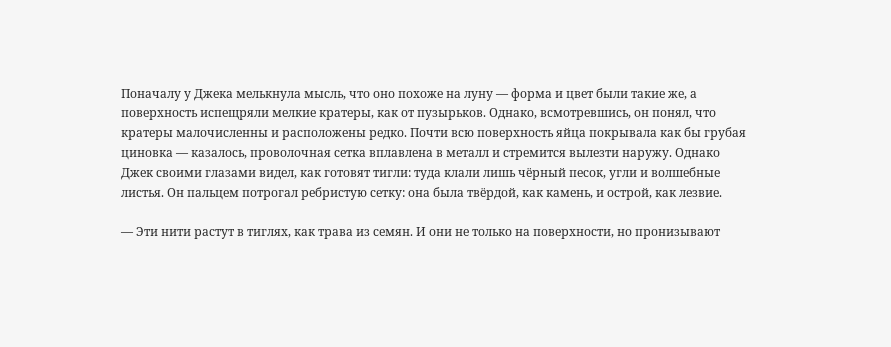Поначалу у Джека мелькнула мысль, что оно похоже на луну — форма и цвет были такие же, а поверхность испещряли мелкие кратеры, как от пузырьков. Однако, всмотревшись, он понял, что кратеры малочисленны и расположены редко. Почти всю поверхность яйца покрывала как бы грубая циновка — казалось, проволочная сетка вплавлена в металл и стремится вылезти наружу. Однако Джек своими глазами видел, как готовят тигли: туда клали лишь чёрный песок, угли и волшебные листья. Он пальцем потрогал ребристую сетку: она была твёрдой, как камень, и острой, как лезвие.

— Эти нити растут в тиглях, как трава из семян. И они не только на поверхности, но пронизывают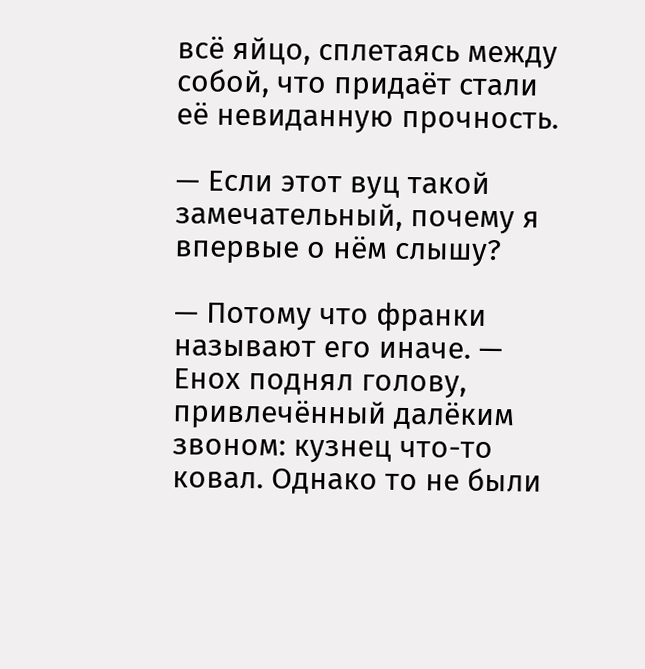всё яйцо, сплетаясь между собой, что придаёт стали её невиданную прочность.

— Если этот вуц такой замечательный, почему я впервые о нём слышу?

— Потому что франки называют его иначе. — Енох поднял голову, привлечённый далёким звоном: кузнец что-то ковал. Однако то не были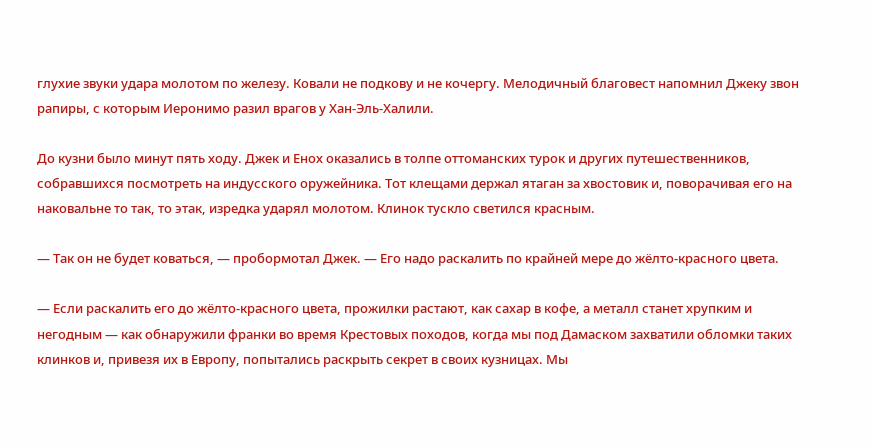глухие звуки удара молотом по железу. Ковали не подкову и не кочергу. Мелодичный благовест напомнил Джеку звон рапиры, с которым Иеронимо разил врагов у Хан-Эль-Халили.

До кузни было минут пять ходу. Джек и Енох оказались в толпе оттоманских турок и других путешественников, собравшихся посмотреть на индусского оружейника. Тот клещами держал ятаган за хвостовик и, поворачивая его на наковальне то так, то этак, изредка ударял молотом. Клинок тускло светился красным.

— Так он не будет коваться, — пробормотал Джек. — Его надо раскалить по крайней мере до жёлто-красного цвета.

— Если раскалить его до жёлто-красного цвета, прожилки растают, как сахар в кофе, а металл станет хрупким и негодным — как обнаружили франки во время Крестовых походов, когда мы под Дамаском захватили обломки таких клинков и, привезя их в Европу, попытались раскрыть секрет в своих кузницах. Мы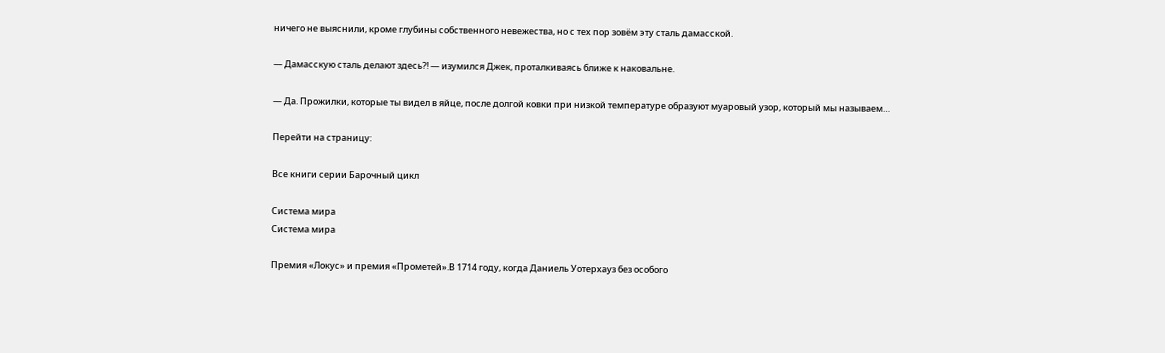ничего не выяснили, кроме глубины собственного невежества, но с тех пор зовём эту сталь дамасской.

— Дамасскую сталь делают здесь?! — изумился Джек, проталкиваясь ближе к наковальне.

— Да. Прожилки, которые ты видел в яйце, после долгой ковки при низкой температуре образуют муаровый узор, который мы называем…

Перейти на страницу:

Все книги серии Барочный цикл

Система мира
Система мира

Премия «Локус» и премия «Прометей».В 1714 году, когда Даниель Уотерхауз без особого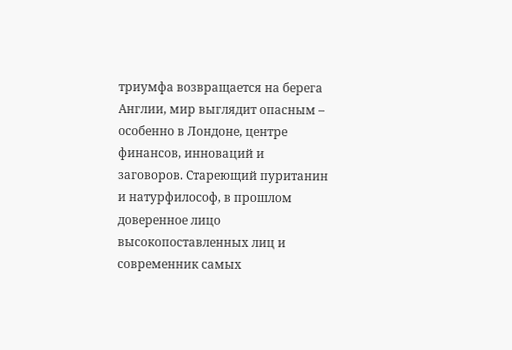триумфа возвращается на берега Англии, мир выглядит опасным – особенно в Лондоне, центре финансов, инноваций и заговоров. Стареющий пуританин и натурфилософ, в прошлом доверенное лицо высокопоставленных лиц и современник самых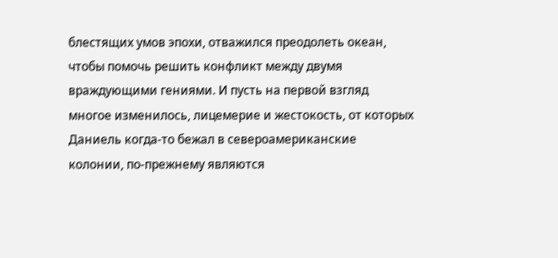блестящих умов эпохи, отважился преодолеть океан, чтобы помочь решить конфликт между двумя враждующими гениями. И пусть на первой взгляд многое изменилось, лицемерие и жестокость, от которых Даниель когда-то бежал в североамериканские колонии, по-прежнему являются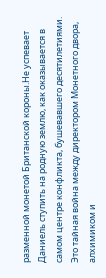разменной монетой Британской короны.Не успевает Даниель ступить на родную землю, как оказывается в самом центре конфликта, бушевавшего десятилетиями. Это тайная война между директором Монетного двора, алхимиком и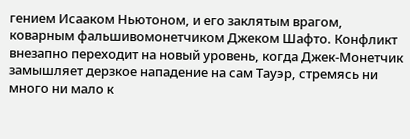гением Исааком Ньютоном, и его заклятым врагом, коварным фальшивомонетчиком Джеком Шафто. Конфликт внезапно переходит на новый уровень, когда Джек-Монетчик замышляет дерзкое нападение на сам Тауэр, стремясь ни много ни мало к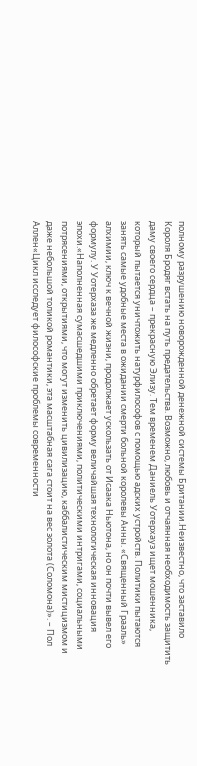полному разрушению новорожденной денежной системы Британии.Неизвестно, что заставило Короля Бродяг встать на путь предательства. Возможно, любовь и отчаянная необходимость защитить даму своего сердца – прекрасную Элизу. Тем временем Даниель Уотерхауз ищет мошенника, который пытается уничтожить натурфилософов с помощью адских устройств. Политики пытаются занять самые удобные места в ожидании смерти больной королевы Анны. «Священный Грааль» алхимии, ключ к вечной жизни, продолжает ускользать от Исаака Ньютона, но он почти вывел его формулу. У Уотерхаза же медленно обретает форму величайшая технологическая инновация эпохи.«Наполненная сумасшедшими приключениями, политическими интригами, социальными потрясениями, открытиями, что могут изменить цивилизацию, каббалистическим мистицизмом и даже небольшой толикой романтики, эта масштабная сага стоит на вес золота (Соломона)». – Пол Аллен«Цикл исследует философские проблемы современности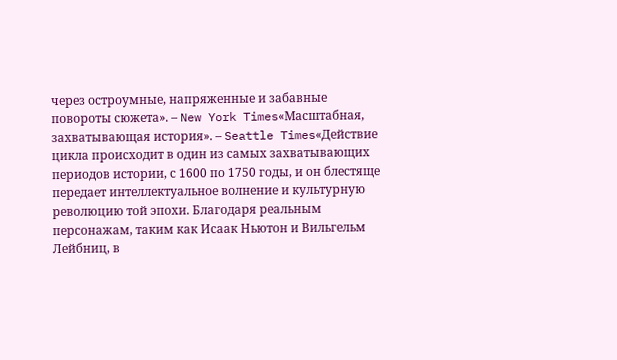через остроумные, напряженные и забавные повороты сюжета». – New York Times«Масштабная, захватывающая история». – Seattle Times«Действие цикла происходит в один из самых захватывающих периодов истории, с 1600 по 1750 годы, и он блестяще передает интеллектуальное волнение и культурную революцию той эпохи. Благодаря реальным персонажам, таким как Исаак Ньютон и Вильгельм Лейбниц, в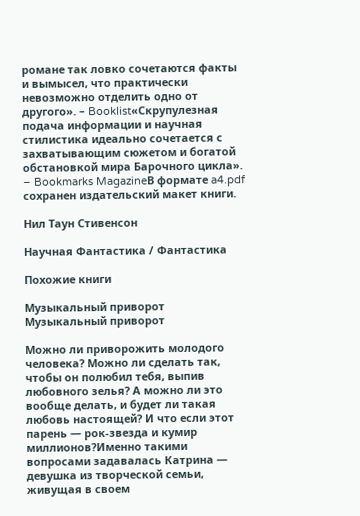романе так ловко сочетаются факты и вымысел, что практически невозможно отделить одно от другого». – Booklist«Скрупулезная подача информации и научная стилистика идеально сочетается с захватывающим сюжетом и богатой обстановкой мира Барочного цикла». – Bookmarks MagazineВ формате a4.pdf сохранен издательский макет книги.

Нил Таун Стивенсон

Научная Фантастика / Фантастика

Похожие книги

Музыкальный приворот
Музыкальный приворот

Можно ли приворожить молодого человека? Можно ли сделать так, чтобы он полюбил тебя, выпив любовного зелья? А можно ли это вообще делать, и будет ли такая любовь настоящей? И что если этот парень — рок-звезда и кумир миллионов?Именно такими вопросами задавалась Катрина — девушка из творческой семьи, живущая в своем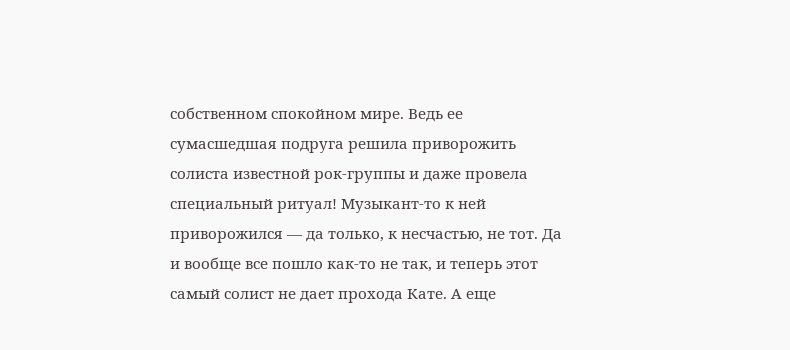собственном спокойном мире. Ведь ее сумасшедшая подруга решила приворожить солиста известной рок-группы и даже провела специальный ритуал! Музыкант-то к ней приворожился — да только, к несчастью, не тот. Да и вообще все пошло как-то не так, и теперь этот самый солист не дает прохода Кате. А еще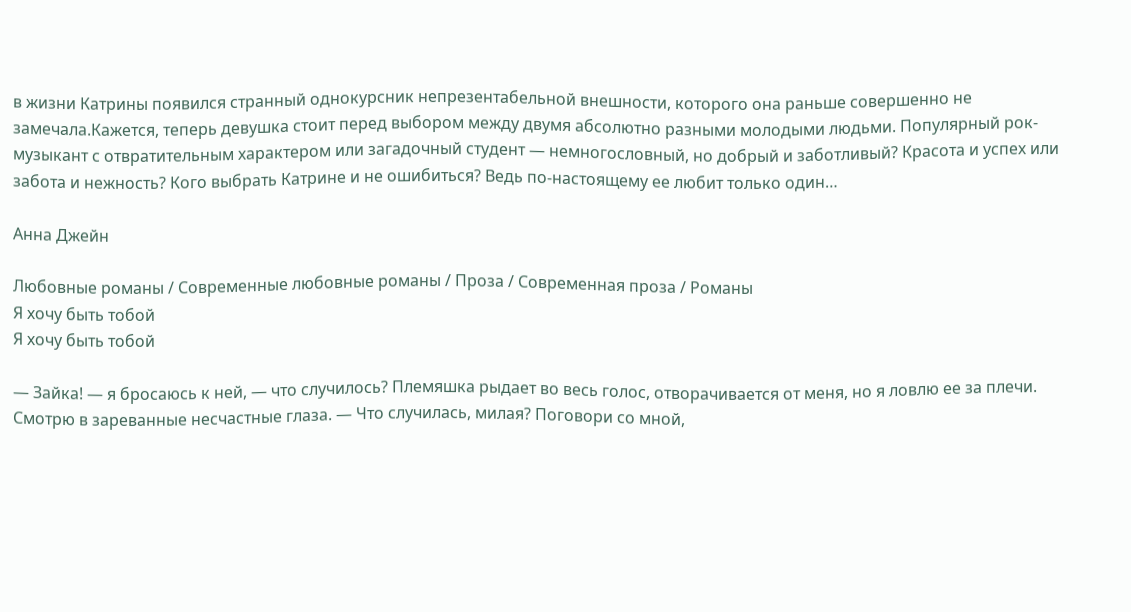в жизни Катрины появился странный однокурсник непрезентабельной внешности, которого она раньше совершенно не замечала.Кажется, теперь девушка стоит перед выбором между двумя абсолютно разными молодыми людьми. Популярный рок-музыкант с отвратительным характером или загадочный студент — немногословный, но добрый и заботливый? Красота и успех или забота и нежность? Кого выбрать Катрине и не ошибиться? Ведь по-настоящему ее любит только один…

Анна Джейн

Любовные романы / Современные любовные романы / Проза / Современная проза / Романы
Я хочу быть тобой
Я хочу быть тобой

— Зайка! — я бросаюсь к ней, — что случилось? Племяшка рыдает во весь голос, отворачивается от меня, но я ловлю ее за плечи. Смотрю в зареванные несчастные глаза. — Что случилась, милая? Поговори со мной,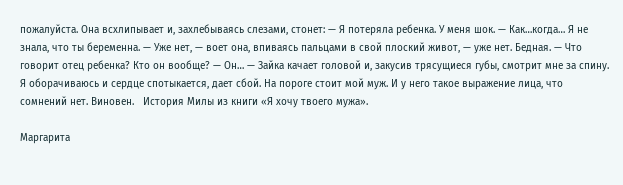пожалуйста. Она всхлипывает и, захлебываясь слезами, стонет: — Я потеряла ребенка. У меня шок. — Как…когда… Я не знала, что ты беременна. — Уже нет, — воет она, впиваясь пальцами в свой плоский живот, — уже нет. Бедная. — Что говорит отец ребенка? Кто он вообще? — Он… — Зайка качает головой и, закусив трясущиеся губы, смотрит мне за спину. Я оборачиваюсь и сердце спотыкается, дает сбой. На пороге стоит мой муж. И у него такое выражение лица, что сомнений нет. Виновен.   История Милы из книги «Я хочу твоего мужа».

Маргарита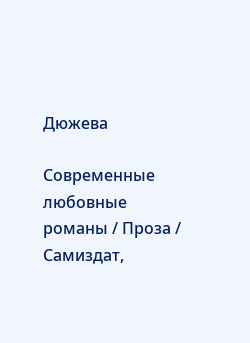Дюжева

Современные любовные романы / Проза / Самиздат,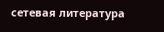сетевая литература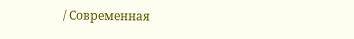/ Современная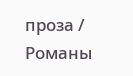проза / Романы